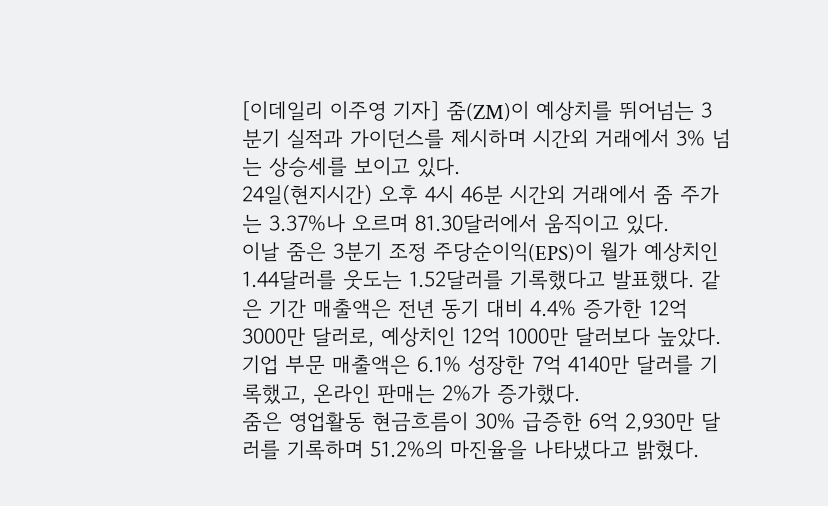[이데일리 이주영 기자] 줌(ZM)이 예상치를 뛰어넘는 3분기 실적과 가이던스를 제시하며 시간외 거래에서 3% 넘는 상승세를 보이고 있다.
24일(현지시간) 오후 4시 46분 시간외 거래에서 줌 주가는 3.37%나 오르며 81.30달러에서 움직이고 있다.
이날 줌은 3분기 조정 주당순이익(EPS)이 월가 예상치인 1.44달러를 웃도는 1.52달러를 기록했다고 발표했다. 같은 기간 매출액은 전년 동기 대비 4.4% 증가한 12억 3000만 달러로, 예상치인 12억 1000만 달러보다 높았다. 기업 부문 매출액은 6.1% 성장한 7억 4140만 달러를 기록했고, 온라인 판매는 2%가 증가했다.
줌은 영업활동 현금흐름이 30% 급증한 6억 2,930만 달러를 기록하며 51.2%의 마진율을 나타냈다고 밝혔다.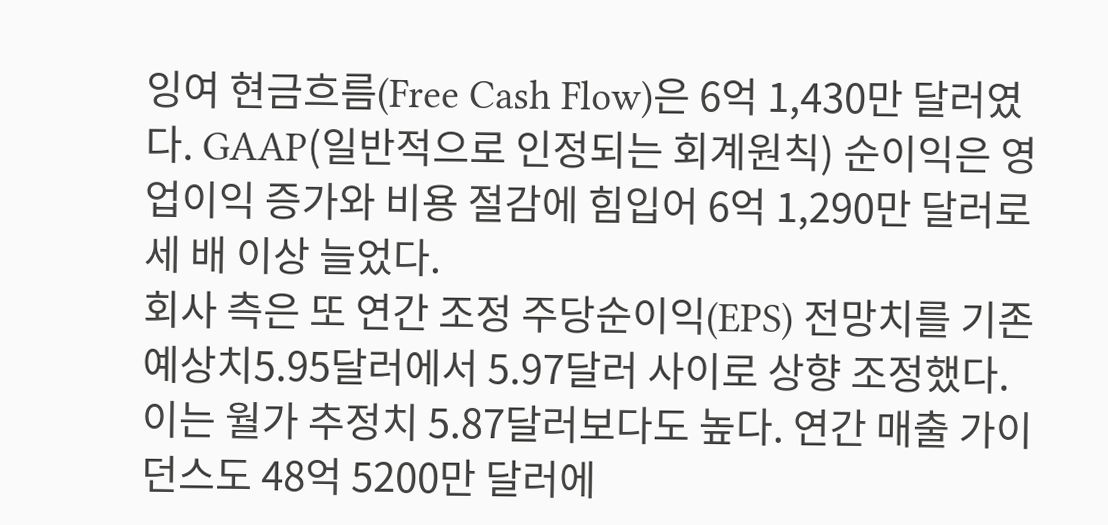잉여 현금흐름(Free Cash Flow)은 6억 1,430만 달러였다. GAAP(일반적으로 인정되는 회계원칙) 순이익은 영업이익 증가와 비용 절감에 힘입어 6억 1,290만 달러로 세 배 이상 늘었다.
회사 측은 또 연간 조정 주당순이익(EPS) 전망치를 기존 예상치5.95달러에서 5.97달러 사이로 상향 조정했다. 이는 월가 추정치 5.87달러보다도 높다. 연간 매출 가이던스도 48억 5200만 달러에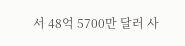서 48억 5700만 달러 사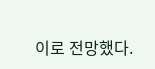이로 전망했다.